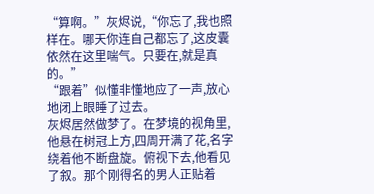“算啊。”灰烬说,“你忘了,我也照样在。哪天你连自己都忘了,这皮囊依然在这里喘气。只要在,就是真的。”
“跟着”似懂非懂地应了一声,放心地闭上眼睡了过去。
灰烬居然做梦了。在梦境的视角里,他悬在树冠上方,四周开满了花,名字绕着他不断盘旋。俯视下去,他看见了叙。那个刚得名的男人正贴着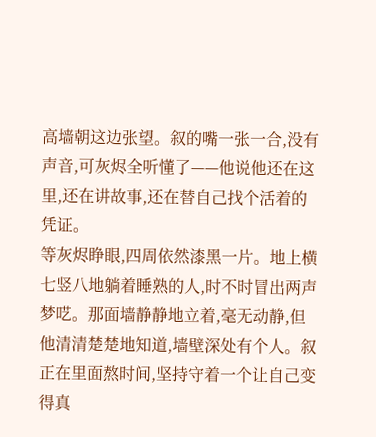高墙朝这边张望。叙的嘴一张一合,没有声音,可灰烬全听懂了——他说他还在这里,还在讲故事,还在替自己找个活着的凭证。
等灰烬睁眼,四周依然漆黑一片。地上横七竖八地躺着睡熟的人,时不时冒出两声梦呓。那面墙静静地立着,毫无动静,但他清清楚楚地知道,墙壁深处有个人。叙正在里面熬时间,坚持守着一个让自己变得真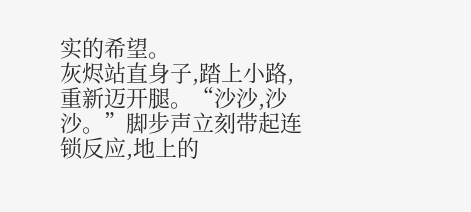实的希望。
灰烬站直身子,踏上小路,重新迈开腿。“沙沙,沙沙。”脚步声立刻带起连锁反应,地上的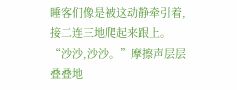睡客们像是被这动静牵引着,接二连三地爬起来跟上。“沙沙,沙沙。”摩擦声层层叠叠地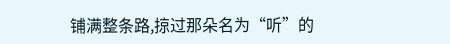铺满整条路,掠过那朵名为“听”的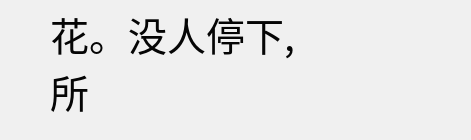花。没人停下,所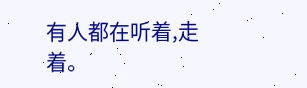有人都在听着,走着。